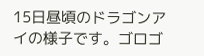15日昼頃のドラゴンアイの様子です。ゴロゴ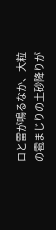ロと雷が鳴るなか、大粒の雹まじりの土砂降りが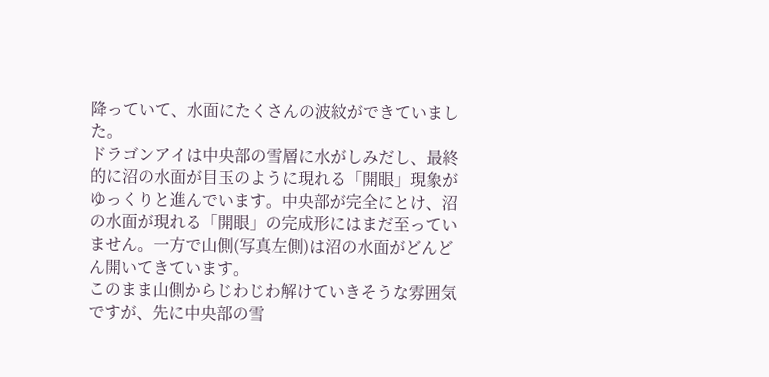降っていて、水面にたくさんの波紋ができていました。
ドラゴンアイは中央部の雪層に水がしみだし、最終的に沼の水面が目玉のように現れる「開眼」現象がゆっくりと進んでいます。中央部が完全にとけ、沼の水面が現れる「開眼」の完成形にはまだ至っていません。一方で山側(写真左側)は沼の水面がどんどん開いてきています。
このまま山側からじわじわ解けていきそうな雰囲気ですが、先に中央部の雪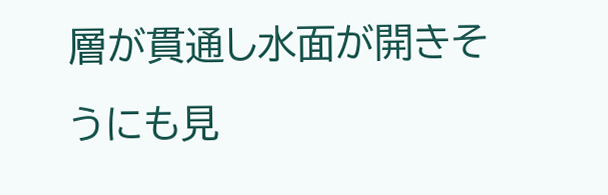層が貫通し水面が開きそうにも見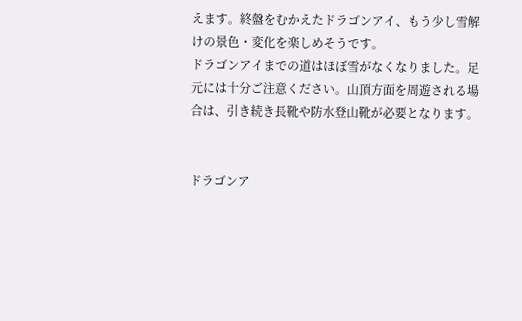えます。終盤をむかえたドラゴンアイ、もう少し雪解けの景色・変化を楽しめそうです。
ドラゴンアイまでの道はほぼ雪がなくなりました。足元には十分ご注意ください。山頂方面を周遊される場合は、引き続き長靴や防水登山靴が必要となります。


ドラゴンア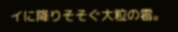イに降りそそぐ大粒の雹。